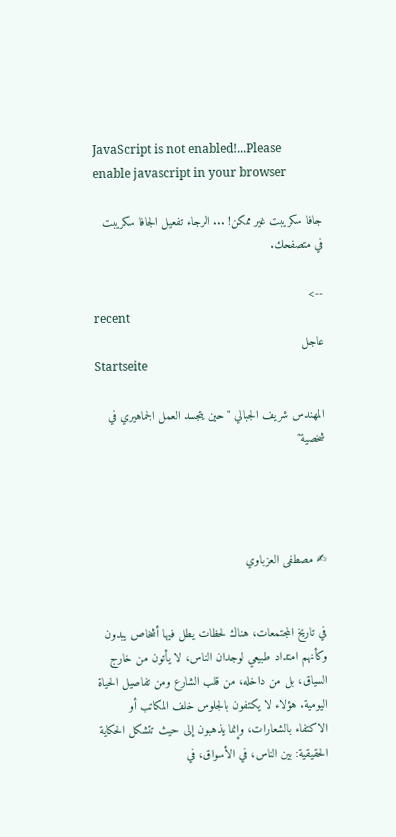JavaScript is not enabled!...Please enable javascript in your browser

جافا سكريبت غير ممكن! ... الرجاء تفعيل الجافا سكريبت في متصفحك.

-->
recent
عاجل
Startseite

المهندس شريف الجبالي "حين يتجسد العمل الجماهيري في شخصية"




✍ مصطفى العزباوي


في تاريخ المجتمعات، هناك لحظات يطل فيها أشخاص يبدون وكأنهم امتداد طبيعي لوجدان الناس، لا يأتون من خارج السياق، بل من داخله، من قلب الشارع ومن تفاصيل الحياة اليومية. هؤلاء لا يكتفون بالجلوس خلف المكاتب أو الاكتفاء بالشعارات، وإنما يذهبون إلى حيث تتشكل الحكاية الحقيقية: بين الناس، في الأسواق، في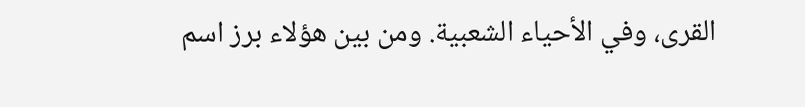القرى، وفي الأحياء الشعبية. ومن بين هؤلاء برز اسم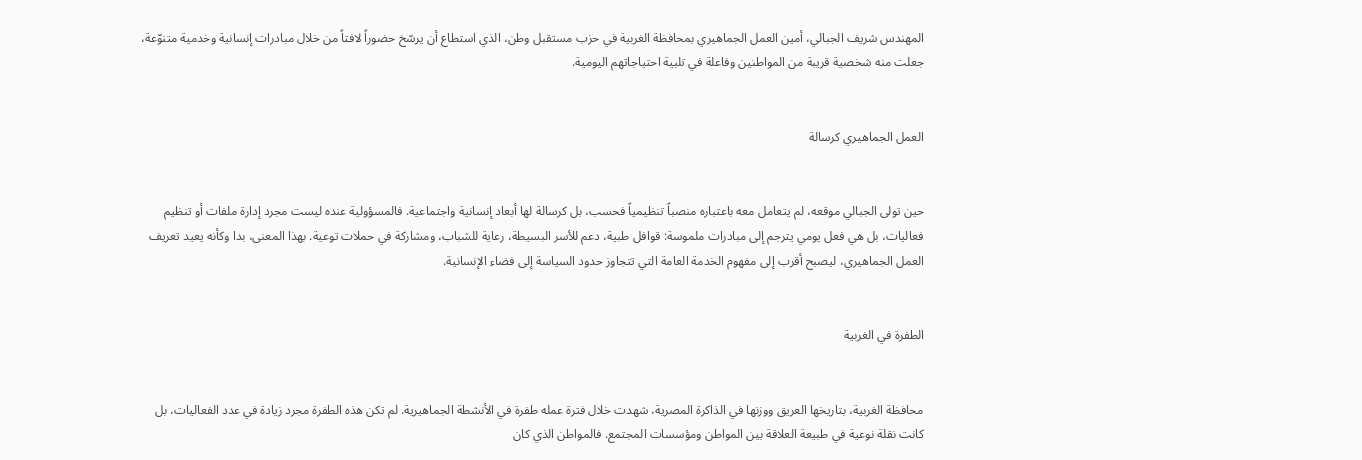المهندس شريف الجبالي، أمين العمل الجماهيري بمحافظة الغربية في حزب مستقبل وطن، الذي استطاع أن يرسّخ حضوراً لافتاً من خلال مبادرات إنسانية وخدمية متنوّعة، جعلت منه شخصية قريبة من المواطنين وفاعلة في تلبية احتياجاتهم اليومية.


العمل الجماهيري كرسالة


حين تولى الجبالي موقعه، لم يتعامل معه باعتباره منصباً تنظيمياً فحسب، بل كرسالة لها أبعاد إنسانية واجتماعية. فالمسؤولية عنده ليست مجرد إدارة ملفات أو تنظيم فعاليات، بل هي فعل يومي يترجم إلى مبادرات ملموسة: قوافل طبية، دعم للأسر البسيطة، رعاية للشباب، ومشاركة في حملات توعية. بهذا المعنى، بدا وكأنه يعيد تعريف العمل الجماهيري، ليصبح أقرب إلى مفهوم الخدمة العامة التي تتجاوز حدود السياسة إلى فضاء الإنسانية.


الطفرة في الغربية


محافظة الغربية، بتاريخها العريق ووزنها في الذاكرة المصرية، شهدت خلال فترة عمله طفرة في الأنشطة الجماهيرية. لم تكن هذه الطفرة مجرد زيادة في عدد الفعاليات، بل كانت نقلة نوعية في طبيعة العلاقة بين المواطن ومؤسسات المجتمع. فالمواطن الذي كان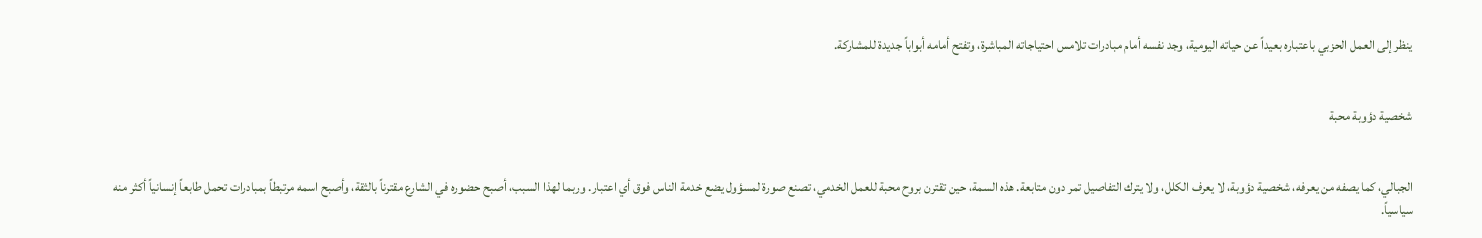ينظر إلى العمل الحزبي باعتباره بعيداً عن حياته اليومية، وجد نفسه أمام مبادرات تلامس احتياجاته المباشرة، وتفتح أمامه أبواباً جديدة للمشاركة.


شخصية دؤوبة محبة


الجبالي، كما يصفه من يعرفه، شخصية دؤوبة، لا يعرف الكلل، ولا يترك التفاصيل تمر دون متابعة. هذه السمة، حين تقترن بروح محبة للعمل الخدمي، تصنع صورة لمسؤول يضع خدمة الناس فوق أي اعتبار. وربما لهذا السبب، أصبح حضوره في الشارع مقترناً بالثقة، وأصبح اسمه مرتبطاً بمبادرات تحمل طابعاً إنسانياً أكثر منه سياسياً.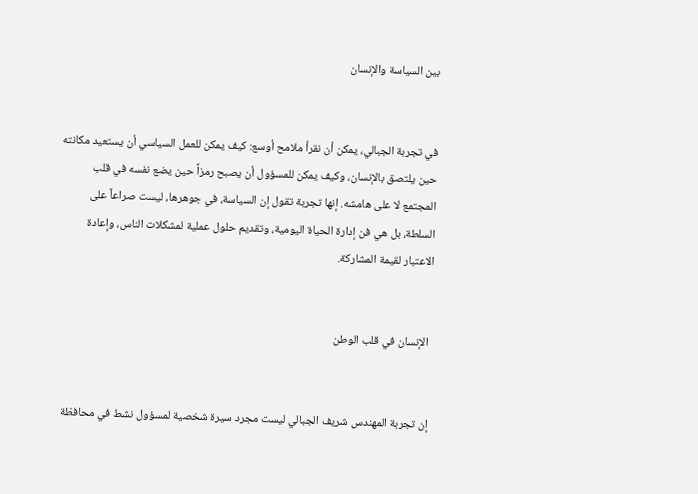بين السياسة والإنسان


في تجربة الجبالي، يمكن أن نقرأ ملامح أوسع: كيف يمكن للعمل السياسي أن يستعيد مكانته حين يلتصق بالإنسان، وكيف يمكن للمسؤول أن يصبح رمزاً حين يضع نفسه في قلب المجتمع لا على هامشه. إنها تجربة تقول إن السياسة، في جوهرها، ليست صراعاً على السلطة، بل هي فن إدارة الحياة اليومية، وتقديم حلول عملية لمشكلات الناس، وإعادة الاعتبار لقيمة المشاركة.


 الإنسان في قلب الوطن


إن تجربة المهندس شريف الجبالي ليست مجرد سيرة شخصية لمسؤول نشط في محافظة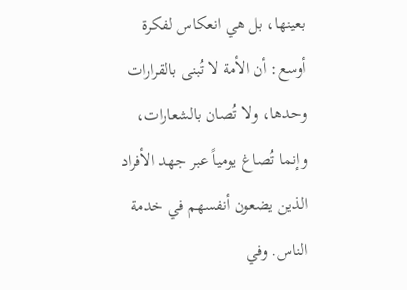بعينها، بل هي انعكاس لفكرة أوسع: أن الأمة لا تُبنى بالقرارات وحدها، ولا تُصان بالشعارات، وإنما تُصاغ يومياً عبر جهد الأفراد الذين يضعون أنفسهم في خدمة الناس. وفي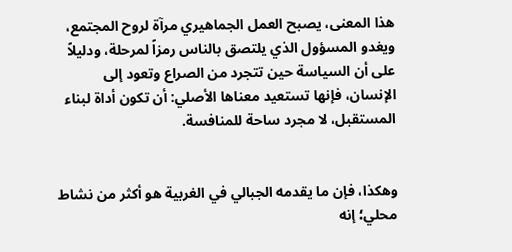هذا المعنى، يصبح العمل الجماهيري مرآة لروح المجتمع، ويغدو المسؤول الذي يلتصق بالناس رمزاً لمرحلة، ودليلاً على أن السياسة حين تتجرد من الصراع وتعود إلى الإنسان، فإنها تستعيد معناها الأصلي: أن تكون أداة لبناء المستقبل، لا مجرد ساحة للمنافسة.


وهكذا، فإن ما يقدمه الجبالي في الغربية هو أكثر من نشاط محلي؛ إنه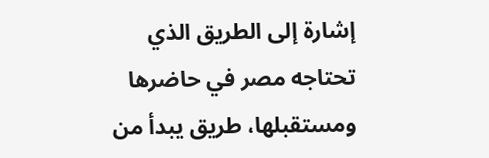إشارة إلى الطريق الذي تحتاجه مصر في حاضرها ومستقبلها، طريق يبدأ من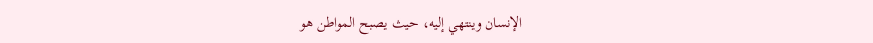الإنسان وينتهي إليه، حيث يصبح المواطن هو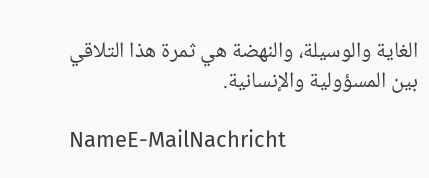الغاية والوسيلة، والنهضة هي ثمرة هذا التلاقي بين المسؤولية والإنسانية.

NameE-MailNachricht